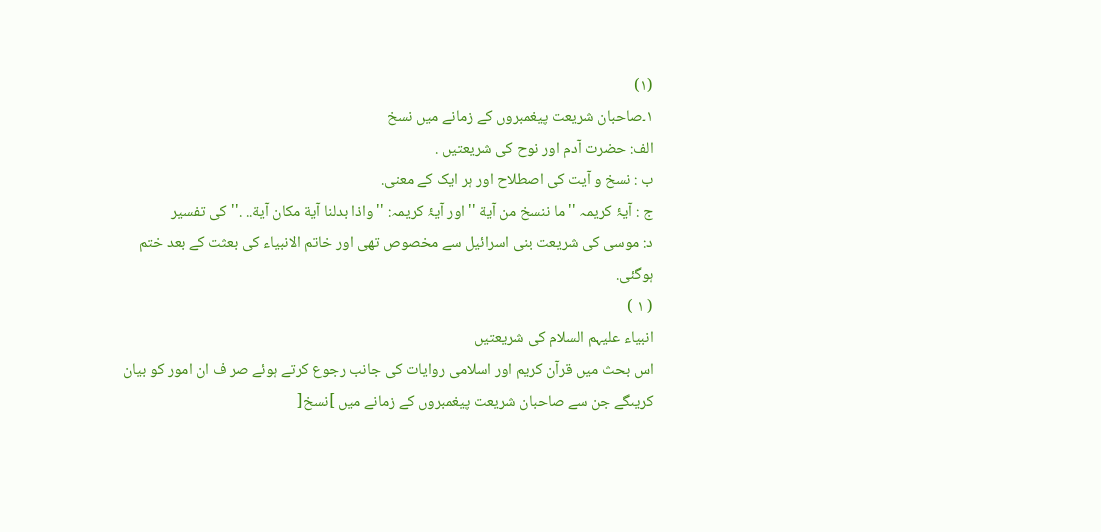(١)
١۔صاحبان شریعت پیغمبروں کے زمانے میں نسخ
الف: حضرت آدم اور نوح کی شریعتیں .
ب : نسخ و آیت کی اصطلاح اور ہر ایک کے معنی.
ج : آیۂ کریمہ ''ما ننسخ من آیة ''اور آیۂ کریمہ: ''واذا بدلنا آیة مکان آیة.. .''کی تفسیر
د: موسی کی شریعت بنی اسرائیل سے مخصوص تھی اور خاتم الانبیاء کی بعثت کے بعد ختم ہوگئی.
( ١ )
انبیاء علیہم السلام کی شریعتیں
اس بحث میں قرآن کریم اور اسلامی روایات کی جانب رجوع کرتے ہوئے صر ف ان امور کو بیان کریںگے جن سے صاحبان شریعت پیغمبروں کے زمانے میں ]نسخ[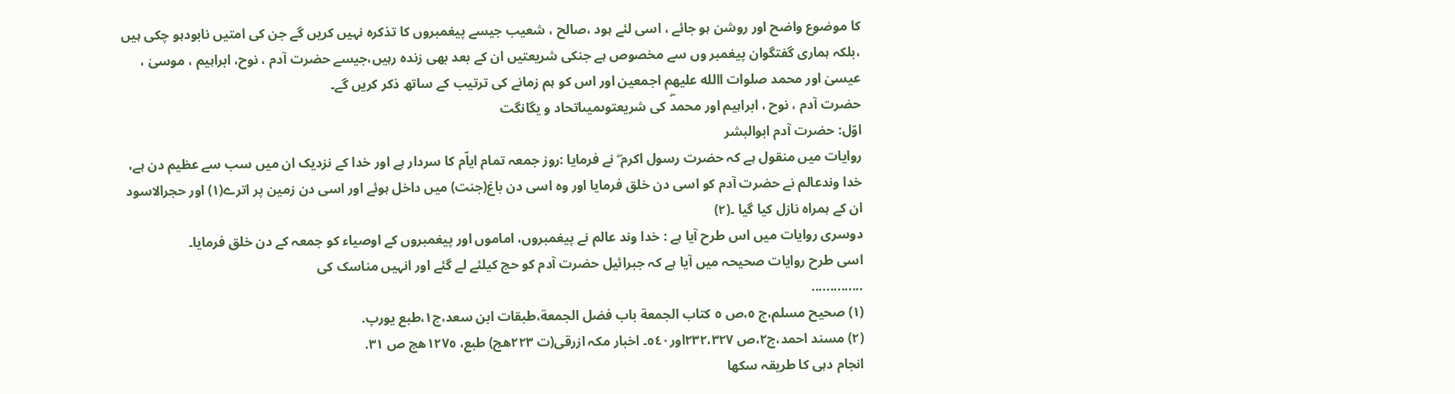کا موضوع واضح اور روشن ہو جائے ، اسی لئے ہود ،صالح ، شعیب جیسے پیغمبروں کا تذکرہ نہیں کریں گے جن کی امتیں نابودہو چکی ہیں ،بلکہ ہماری گفتگوان پیغمبر وں سے مخصوص ہے جنکی شریعتیں ان کے بعد بھی زندہ رہیں،جیسے حضرت آدم ، نوح، ابراہیم ، موسیٰ ، عیسیٰ اور محمد صلوات االله علیھم اجمعین اور اس کو ہم زمانے کی ترتیب کے ساتھ ذکر کریں گے۔
حضرت آدم ، نوح ، ابراہیم اور محمدۖ کی شریعتوںمیںاتحاد و یگانگت
اوّل: حضرت آدم ابوالبشر
روایات میں منقول ہے کہ حضرت رسول اکرم ۖ نے فرمایا :روز جمعہ تمام ایاّم کا سردار ہے اور خدا کے نزدیک ان میں سب سے عظیم دن ہے، خدا وندعالم نے حضرت آدم کو اسی دن خلق فرمایا اور وہ اسی دن باغ(جنت) میں داخل ہوئے اور اسی دن زمین پر اترے(١) اور حجرالاسود ان کے ہمراہ نازل کیا گیا ۔(٢)
دوسری روایات میں اس طرح آیا ہے : خدا وند عالم نے پیغمبروں، اماموں اور پیغمبروں کے اوصیاء کو جمعہ کے دن خلق فرمایا۔
اسی طرح روایات صحیحہ میں آیا ہے کہ جبرائیل حضرت آدم کو حج کیلئے لے گئے اور انہیں مناسک کی
..............
(١) صحیح مسلم،ج ٥،ص ٥ کتاب الجمعة باب فضل الجمعة،طبقات ابن سعد،ج١،طبع یورپ.
(٢) مسند احمد،ج٢،ص ٢٣٢،٣٢٧اور٥٤٠۔ اخبار مکہ ازرقی(ت ٢٢٣ھج) طبع، ١٢٧٥ھج ص ٣١.
انجام دہی کا طریقہ سکھا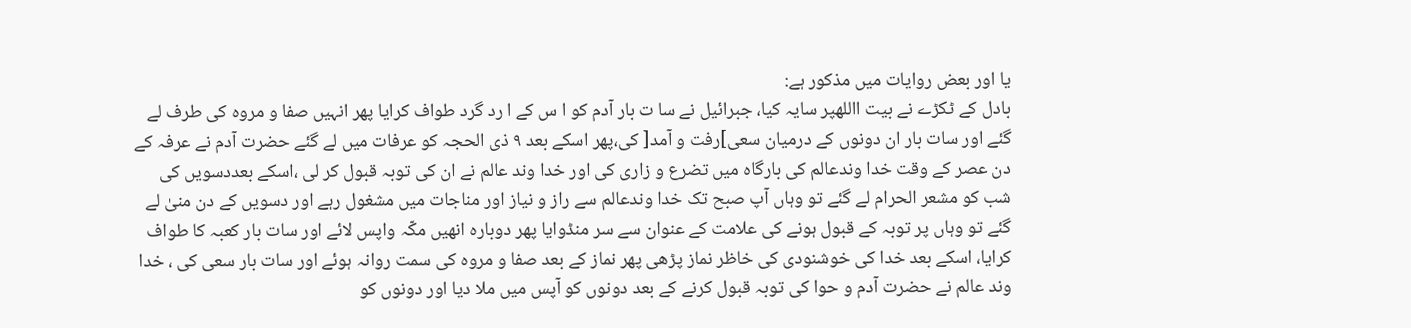یا اور بعض روایات میں مذکور ہے:
بادل کے ٹکڑے نے بیت االلهپر سایہ کیا، جبرائیل نے سا ت بار آدم کو ا س کے ا رد گرد طواف کرایا پھر انہیں صفا و مروہ کی طرف لے گئے اور سات بار ان دونوں کے درمیان سعی]رفت و آمد[ کی،پھر اسکے بعد ٩ ذی الحجہ کو عرفات میں لے گئے حضرت آدم نے عرفہ کے دن عصر کے وقت خدا وندعالم کی بارگاہ میں تضرع و زاری کی اور خدا وند عالم نے ان کی توبہ قبول کر لی ،اسکے بعددسویں کی شب کو مشعر الحرام لے گئے تو وہاں آپ صبح تک خدا وندعالم سے راز و نیاز اور مناجات میں مشغول رہے اور دسویں کے دن منیٰ لے گئے تو وہاں پر توبہ کے قبول ہونے کی علامت کے عنوان سے سر منڈوایا پھر دوبارہ انھیں مکّہ واپس لائے اور سات بار کعبہ کا طواف کرایا، اسکے بعد خدا کی خوشنودی کی خاظر نماز پڑھی پھر نماز کے بعد صفا و مروہ کی سمت روانہ ہوئے اور سات بار سعی کی ، خدا وند عالم نے حضرت آدم و حوا کی توبہ قبول کرنے کے بعد دونوں کو آپس میں ملا دیا اور دونوں کو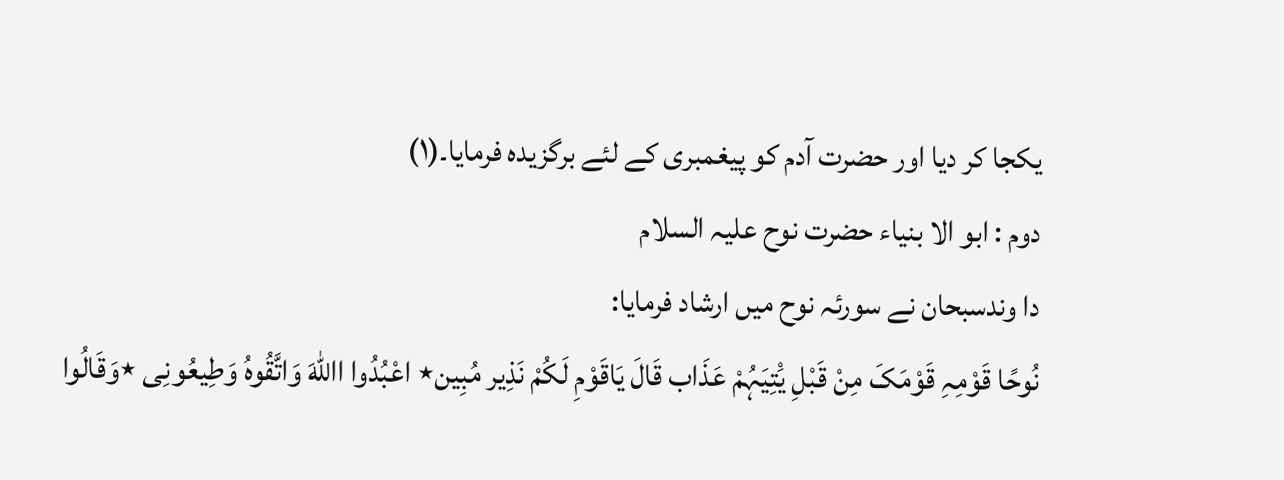یکجا کر دیا اور حضرت آدم کو پیغمبری کے لئے برگزیدہ فرمایا۔(١)
دوم : ابو الا بنیاء حضرت نوح علیہ السلام
دا وندسبحان نے سورئہ نوح میں ارشاد فرمایا:
نُوحًا قَوْمِہِ قَوْمَکَ مِنْ قَبْلِ یَْتِیَہُمْ عَذَاب قَالَ یَاقَوْمِ لَکُمْ نَذِیر مُبِین٭ اعْبُدُوا االلهَ وَاتَّقُوہُ وَطِیعُونِی ٭وَقَالُوا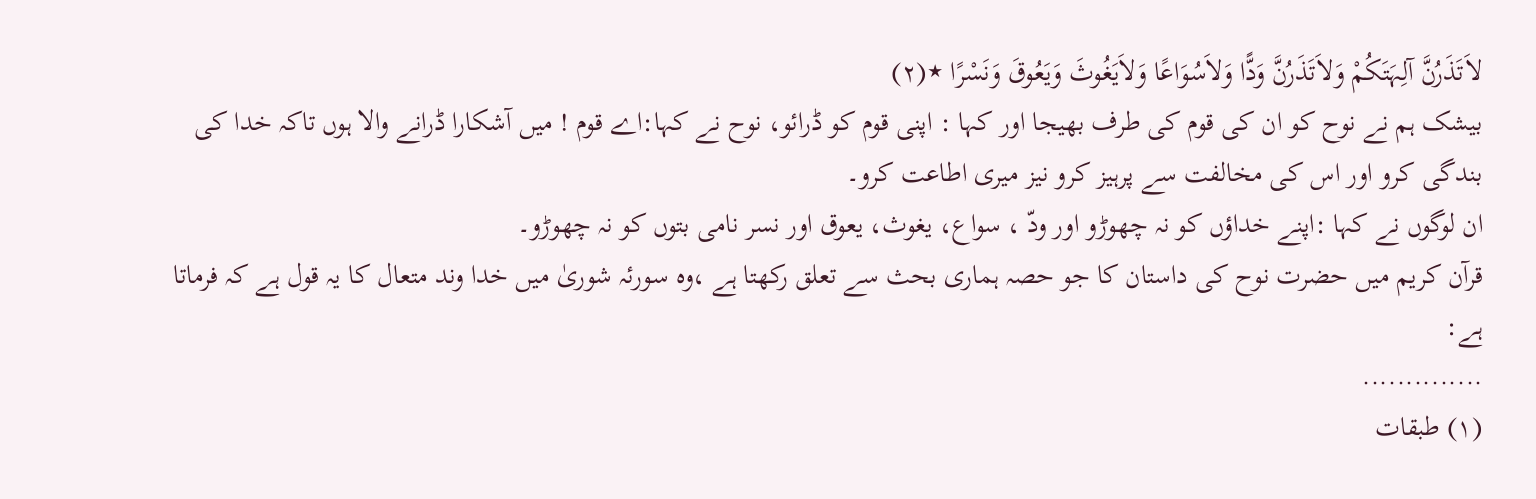لاَتَذَرُنَّ آلِہَتَکُمْ وَلاَتَذَرُنَّ وَدًّا وَلاَسُوَاعًا وَلاَیَغُوثَ وَیَعُوقَ وَنَسْرًا ٭(٢)
بیشک ہم نے نوح کو ان کی قوم کی طرف بھیجا اور کہا : اپنی قوم کو ڈرائو، نوح نے کہا:اے قوم ! میں آشکارا ڈرانے والا ہوں تاکہ خدا کی بندگی کرو اور اس کی مخالفت سے پرہیز کرو نیز میری اطاعت کرو۔
ان لوگوں نے کہا :اپنے خداؤں کو نہ چھوڑو اور ودّ ، سواع، یغوث، یعوق اور نسر نامی بتوں کو نہ چھوڑو۔
قرآن کریم میں حضرت نوح کی داستان کا جو حصہ ہماری بحث سے تعلق رکھتا ہے ،وہ سورئہ شوریٰ میں خدا وند متعال کا یہ قول ہے کہ فرماتا ہے:
..............
(١) طبقات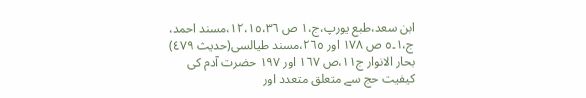ابن سعد،طبع یورپ،ج،١ ص ١٢،١٥،٣٦،مسند احمد، ج،١۔٥ ص ١٧٨ اور ٢٦٥،مسند طیالسی(حدیث ٤٧٩) بحار الانوار ج١١،ص ١٦٧ اور ١٩٧ حضرت آدم کی کیفیت حج سے متعلق متعدد اور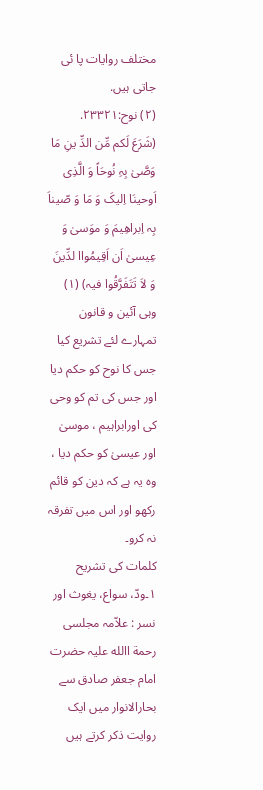مختلف روایات پا ئی جاتی ہیں.
(٢) نوح:٢٣٣٢١.
(شَرَعَ لَکم مِّن الدِّ ینِ مَا وَصَّیٰ بِہِ نُوحَاً وَ الَّذِی اَوحینَا اِلیکَ وَ مَا وَ صّیناَ بِہ اِبراھِیمَ وَ موَسیٰ وَ عِیسیٰ اَن اَقِیمُواا لدِّینَ وَ لاَ تَتَفَرَّقُوا فیہ) (١)
وہی آئین و قانون تمہارے لئے تشریع کیا جس کا نوح کو حکم دیا اور جس کی تم کو وحی کی اورابراہیم ، موسیٰ اور عیسیٰ کو حکم دیا ، وہ یہ ہے کہ دین کو قائم رکھو اور اس میں تفرقہ نہ کرو۔
کلمات کی تشریح
١۔ودّ، سواع، یغوث اور نسر : علاّمہ مجلسی رحمة االله علیہ حضرت امام جعفر صادق سے بحارالانوار میں ایک روایت ذکر کرتے ہیں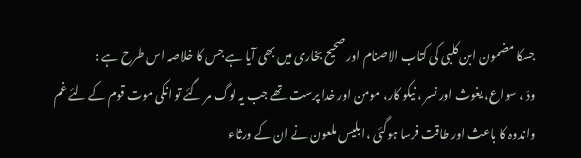جسکا مضمون ابن کلبی کی کتاب الاصنام اور صحیح بخاری میں بھی آیا ہے جس کا خلاصہ اس طرح ہے :
ودّ ، سواع، یغوث اور نسر ، نیکو کار، مومن اور خدا پرست تھے جب یہ لوگ مر گئے تو انکی موت قوم کے لئے غم واندوہ کا باعث اور طاقت فرسا ہوگئی ،ابلیس ملعون نے ان کے ورثاء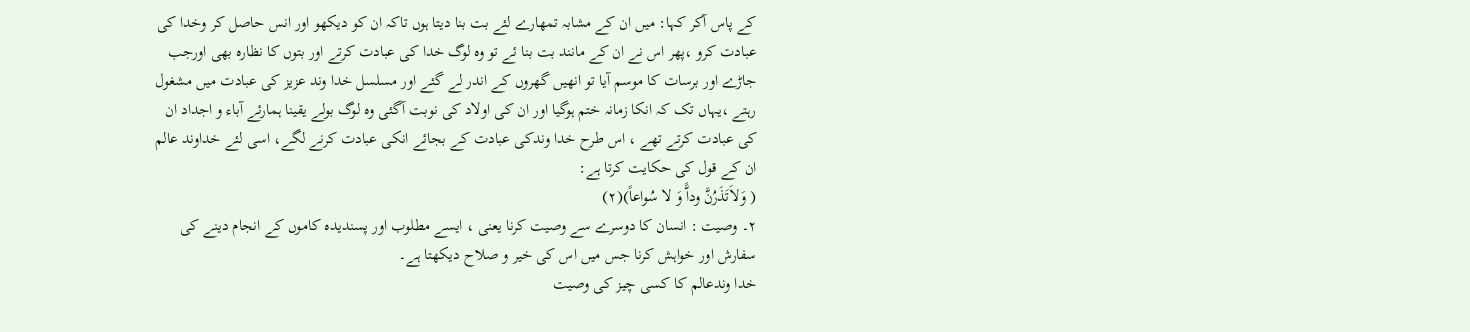کے پاس آکر کہا: میں ان کے مشابہ تمھارے لئے بت بنا دیتا ہوں تاکہ ان کو دیکھو اور انس حاصل کر وخدا کی عبادت کرو ،پھر اس نے ان کے مانند بت بنا ئے تو وہ لوگ خدا کی عبادت کرتے اور بتوں کا نظارہ بھی اورجب جاڑے اور برسات کا موسم آیا تو انھیں گھروں کے اندر لے گئے اور مسلسل خدا وند عزیز کی عبادت میں مشغول رہتے ،یہاں تک کہ انکا زمانہ ختم ہوگیا اور ان کی اولاد کی نوبت آگئی وہ لوگ بولے یقینا ہمارئے آباء و اجداد ان کی عبادت کرتے تھے ، اس طرح خدا وندکی عبادت کے بجائے انکی عبادت کرنے لگے، اسی لئے خداوند عالم ان کے قول کی حکایت کرتا ہے:
( وَلاَتَذَرُنَّ وداًّ وَ لا سُواعاً)(٢)
٢۔ وصیت : انسان کا دوسرے سے وصیت کرنا یعنی ، ایسے مطلوب اور پسندیدہ کاموں کے انجام دینے کی سفارش اور خواہش کرنا جس میں اس کی خیر و صلاح دیکھتا ہے۔
خدا وندعالم کا کسی چیز کی وصیت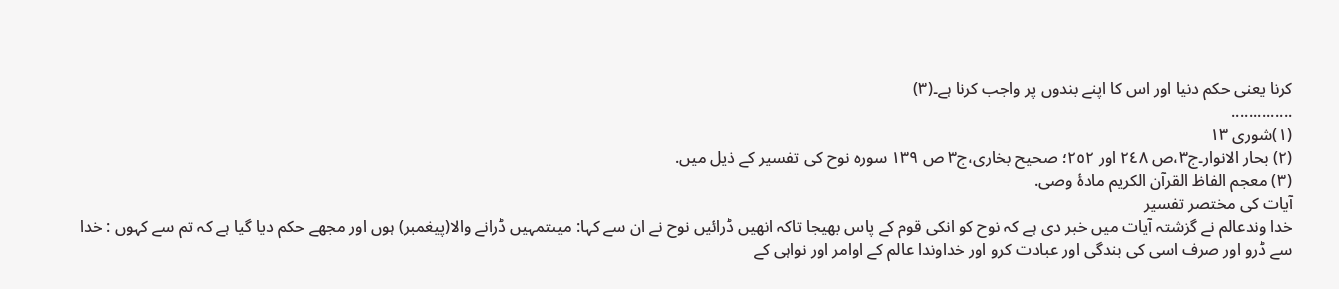کرنا یعنی حکم دنیا اور اس کا اپنے بندوں پر واجب کرنا ہے۔(٣)
..............
(١)شوری ١٣
(٢) بحار الانوار۔ج٣،ص ٢٤٨ اور ٢٥٢؛ صحیح بخاری،ج٣ ص ١٣٩ سورہ نوح کی تفسیر کے ذیل میں.
(٣) معجم الفاظ القرآن الکریم مادۂ وصی.
آیات کی مختصر تفسیر
خدا وندعالم نے گزشتہ آیات میں خبر دی ہے کہ نوح کو انکی قوم کے پاس بھیجا تاکہ انھیں ڈرائیں نوح نے ان سے کہا: میںتمہیں ڈرانے والا(پیغمبر) ہوں اور مجھے حکم دیا گیا ہے کہ تم سے کہوں : خدا سے ڈرو اور صرف اسی کی بندگی اور عبادت کرو اور خداوندا عالم کے اوامر اور نواہی کے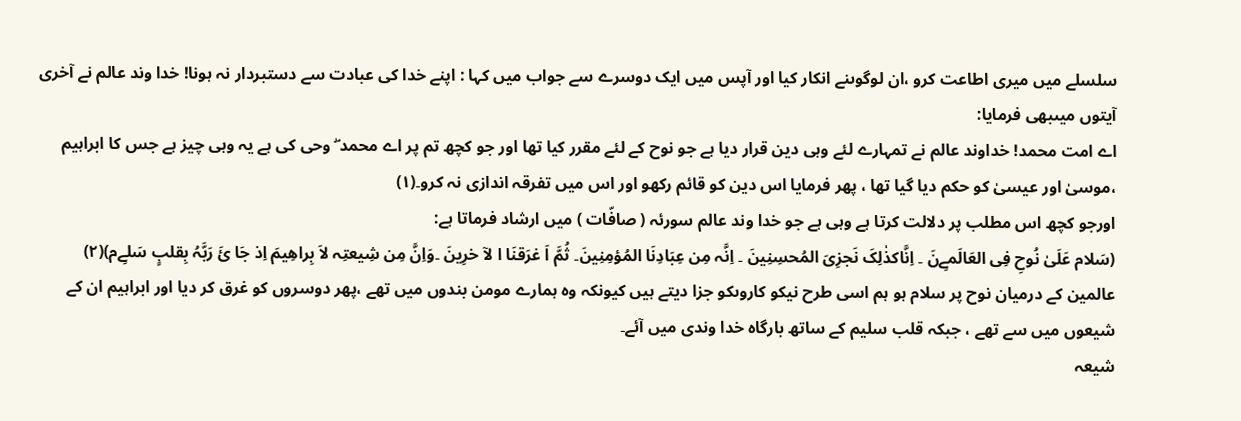سلسلے میں میری اطاعت کرو ،ان لوگوںنے انکار کیا اور آپس میں ایک دوسرے سے جواب میں کہا : اپنے خدا کی عبادت سے دستبردار نہ ہونا! خدا وند عالم نے آخری آیتوں میںبھی فرمایا:
اے امت محمد! خداوند عالم نے تمہارے لئے وہی دین قرار دیا ہے جو نوح کے لئے مقرر کیا تھا اور جو کچھ تم پر اے محمد ۖ وحی کی ہے یہ وہی چیز ہے جس کا ابراہیم ،موسیٰ اور عیسیٰ کو حکم دیا گیا تھا ، پھر فرمایا اس دین کو قائم رکھو اور اس میں تفرقہ اندازی نہ کرو۔(١)
اورجو کچھ اس مطلب پر دلالت کرتا ہے وہی ہے جو خدا وند عالم سورئہ ( صافّات ) میں ارشاد فرماتا ہے:
(سَلام عَلَیٰ نُوحِ فِی العَالَمےِنَ ۔ اِنَّاکذٰلِکَ نَجزِیَ المُحسِنِینَ ۔ اِنَّہ مِن عِبَادِنَا المُؤمِنِینَ۔ ثُمَّ اَ غرَقنَا ا لآ خرِینَ ۔وَاِنَّ مِن شِیعتِہ لاَ بِراھِیمَ اِذ جَا ئَ رَبَّہُ بِقلبٍ سَلےِم)(٢)
عالمین کے درمیان نوح پر سلام ہو ہم اسی طرح نیکو کاروںکو جزا دیتے ہیں کیونکہ وہ ہمارے مومن بندوں میں تھے ،پھر دوسروں کو غرق کر دیا اور ابراہیم ان کے شیعوں میں سے تھے ، جبکہ قلب سلیم کے ساتھ بارگاہ خدا وندی میں آئے۔
شیعہ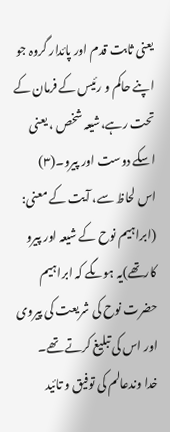یعنی ثابت قدم اور پائدار گروہ جو اپنے حاکم و رئیس کے فرمان کے تحت رہے،شیعہ شخص ، یعنی اسکے دوست اور پیرو۔(٣)
اس لحاظ سے، آیت کے معنی: (ابراہیم نوح کے شیعہ اور پیرو کارتھے)یہ ہوںگے کہ ابراہیم حضرت نوح کی شریعت کی پیروی اور اس کی تبلیغ کرتے تھے۔
خدا وندعالم کی توفیق و تائید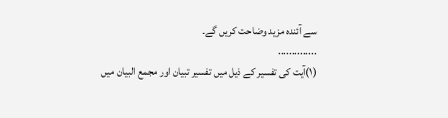سے آئندہ مزید وضاحت کریں گے۔
..............
(١)آیت کی تفسیر کے ذیل میں تفسیر تبیان اور مجمع البیان میں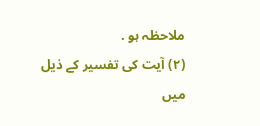ملاحظہ ہو .
(٢) آیت کی تفسیر کے ذیل میں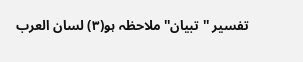تفسیر ''تبیان'' ملاحظہ ہو(٣) لسان العرب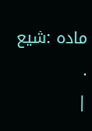مادہ :شیع .
|